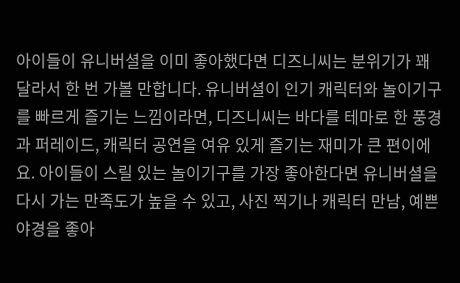아이들이 유니버셜을 이미 좋아했다면 디즈니씨는 분위기가 꽤 달라서 한 번 가볼 만합니다. 유니버셜이 인기 캐릭터와 놀이기구를 빠르게 즐기는 느낌이라면, 디즈니씨는 바다를 테마로 한 풍경과 퍼레이드, 캐릭터 공연을 여유 있게 즐기는 재미가 큰 편이에요. 아이들이 스릴 있는 놀이기구를 가장 좋아한다면 유니버셜을 다시 가는 만족도가 높을 수 있고, 사진 찍기나 캐릭터 만남, 예쁜 야경을 좋아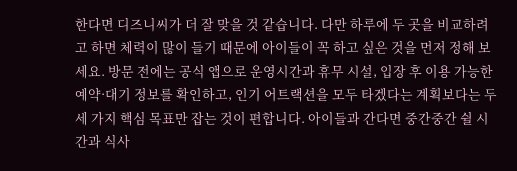한다면 디즈니씨가 더 잘 맞을 것 같습니다. 다만 하루에 두 곳을 비교하려고 하면 체력이 많이 들기 때문에 아이들이 꼭 하고 싶은 것을 먼저 정해 보세요. 방문 전에는 공식 앱으로 운영시간과 휴무 시설, 입장 후 이용 가능한 예약·대기 정보를 확인하고, 인기 어트랙션을 모두 타겠다는 계획보다는 두세 가지 핵심 목표만 잡는 것이 편합니다. 아이들과 간다면 중간중간 쉴 시간과 식사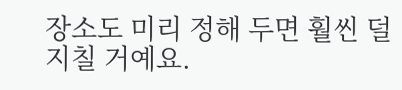장소도 미리 정해 두면 훨씬 덜 지칠 거예요.